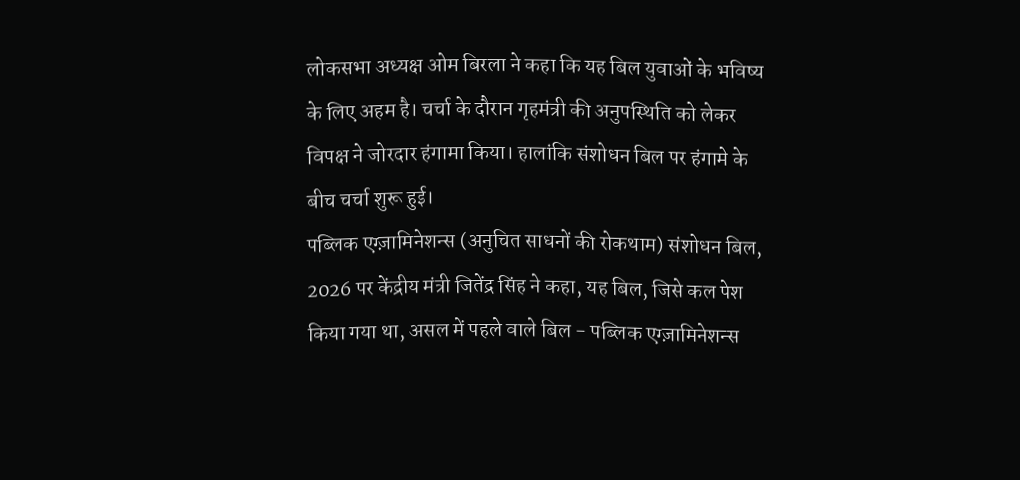लोकसभा अध्यक्ष ओम बिरला ने कहा कि यह बिल युवाओं के भविष्य के लिए अहम है। चर्चा के दौरान गृहमंत्री की अनुपस्थिति को लेकर विपक्ष ने जोरदार हंगामा किया। हालांकि संशोधन बिल पर हंगामे के बीच चर्चा शुरू हुई।
पब्लिक एग्ज़ामिनेशन्स (अनुचित साधनों की रोकथाम) संशोधन बिल, 2026 पर केंद्रीय मंत्री जितेंद्र सिंह ने कहा, यह बिल, जिसे कल पेश किया गया था, असल में पहले वाले बिल - पब्लिक एग्ज़ामिनेशन्स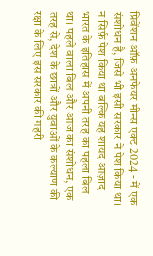प्रिवेंशन ऑफ़ अनफेयर मीन्स एक्ट 2024 - में एक संशोधन है, जिसे भी इसी सरकार ने पेश किया था। न सिर्फ़ पेश किया था बल्कि यह शायद आज़ाद भारत के इतिहास में अपनी तरह का पहला बिल था। पहले वाला बिल और आज का संशोधन, एक तरह से, देश के छात्रों और युवाओं के कल्याण की रक्षा के लिए इस सरकार की गहरी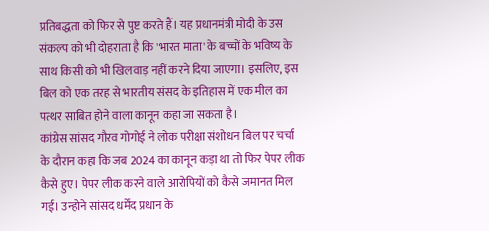प्रतिबद्धता को फिर से पुष्ट करते हैं। यह प्रधानमंत्री मोदी के उस संकल्प को भी दोहराता है कि 'भारत माता' के बच्चों के भविष्य के साथ किसी को भी खिलवाड़ नहीं करने दिया जाएगा। इसलिए, इस बिल को एक तरह से भारतीय संसद के इतिहास में एक मील का पत्थर साबित होने वाला कानून कहा जा सकता है।
कांग्रेस सांसद गौरव गोगोई ने लोक परीक्षा संशोधन बिल पर चर्चा के दौरान कहा कि जब 2024 का कानून कड़ा था तो फिर पेपर लीक कैसे हुए। पेपर लीक करने वाले आरोपियों को कैसे जमानत मिल गई। उन्होने सांसद धर्मेंद प्रधान के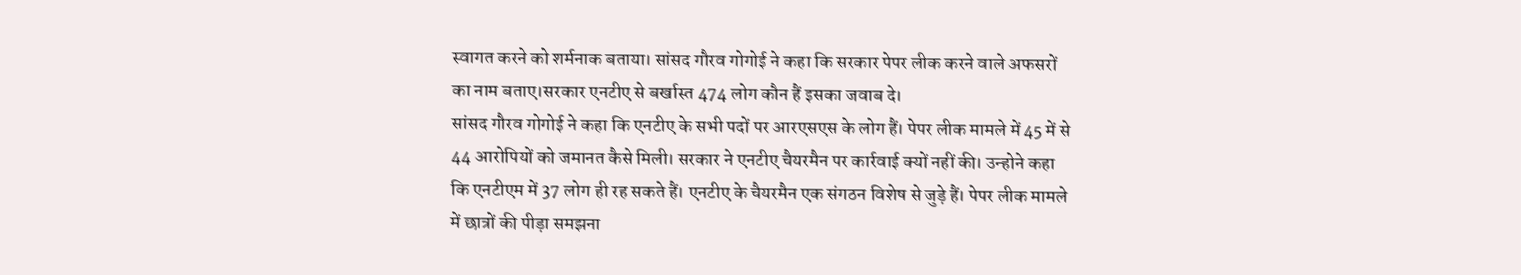स्वागत करने को शर्मनाक बताया। सांसद गौरव गोगोई ने कहा कि सरकार पेपर लीक करने वाले अफसरों का नाम बताए।सरकार एनटीए से बर्खास्त 474 लोग कौन हैं इसका जवाब दे।
सांसद गौरव गोगोई ने कहा कि एनटीए के सभी पदों पर आरएसएस के लोग हैं। पेपर लीक मामले में 45 में से 44 आरोपियों को जमानत कैसे मिली। सरकार ने एनटीए चैयरमैन पर कार्रवाई क्यों नहीं की। उन्होने कहा कि एनटीएम में 37 लोग ही रह सकते हैं। एनटीए के चैयरमैन एक संगठन विशेष से जुड़े हैं। पेपर लीक मामले में छात्रों की पीड़ा समझना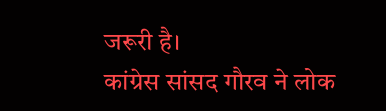जरूरी है।
कांग्रेस सांसद गौरव ने लोक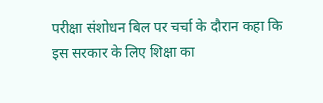परीक्षा संशोधन बिल पर चर्चा के दौरान कहा कि इस सरकार के लिए शिक्षा का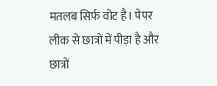मतलब सिर्फ वोट है। पेपर लीक से छात्रों में पीड़ा है और छात्रों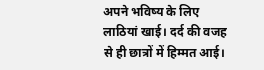अपने भविष्य के लिए लाठियां खाई। दर्द की वजह से ही छात्रों में हिम्मत आई।